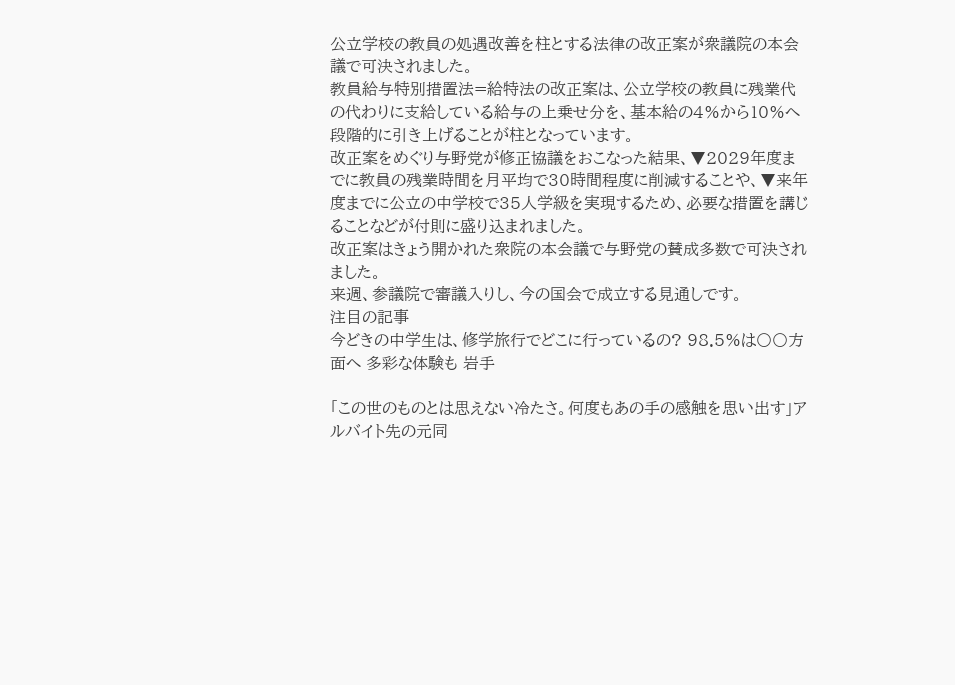公立学校の教員の処遇改善を柱とする法律の改正案が衆議院の本会議で可決されました。
教員給与特別措置法=給特法の改正案は、公立学校の教員に残業代の代わりに支給している給与の上乗せ分を、基本給の4%から10%へ段階的に引き上げることが柱となっています。
改正案をめぐり与野党が修正協議をおこなった結果、▼2029年度までに教員の残業時間を月平均で30時間程度に削減することや、▼来年度までに公立の中学校で35人学級を実現するため、必要な措置を講じることなどが付則に盛り込まれました。
改正案はきょう開かれた衆院の本会議で与野党の賛成多数で可決されました。
来週、参議院で審議入りし、今の国会で成立する見通しです。
注目の記事
今どきの中学生は、修学旅行でどこに行っているの? 98.5%は〇〇方面へ 多彩な体験も 岩手

「この世のものとは思えない冷たさ。何度もあの手の感触を思い出す」アルバイト先の元同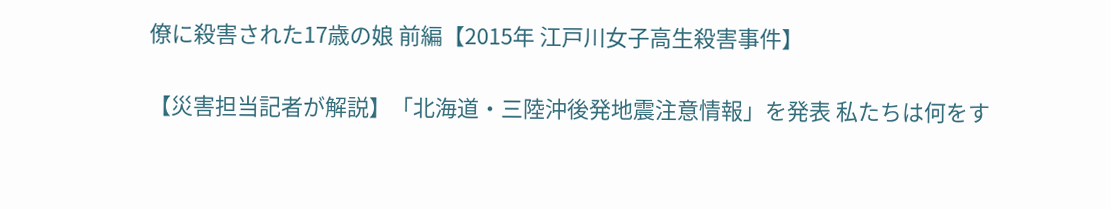僚に殺害された17歳の娘 前編【2015年 江戸川女子高生殺害事件】

【災害担当記者が解説】「北海道・三陸沖後発地震注意情報」を発表 私たちは何をす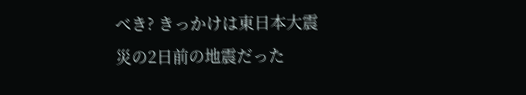べき? きっかけは東日本大震災の2日前の地震だった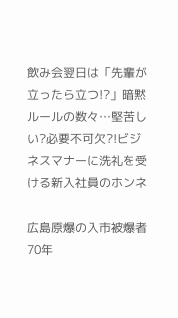飲み会翌日は「先輩が立ったら立つ!?」暗黙ルールの数々…堅苦しい?必要不可欠?!ビジネスマナーに洗礼を受ける新入社員のホンネ

広島原爆の入市被爆者 70年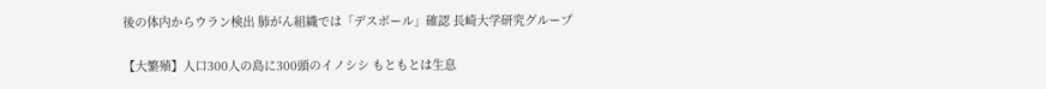後の体内からウラン検出 肺がん組織では「デスボール」確認 長崎大学研究グループ

【大繁殖】人口300人の島に300頭のイノシシ もともとは生息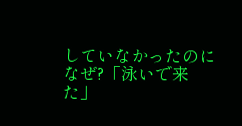していなかったのになぜ?「泳いで来た」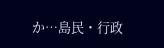か…島民・行政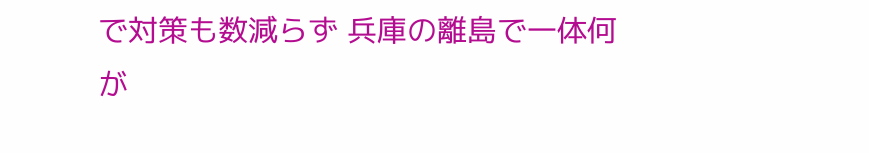で対策も数減らず 兵庫の離島で一体何が